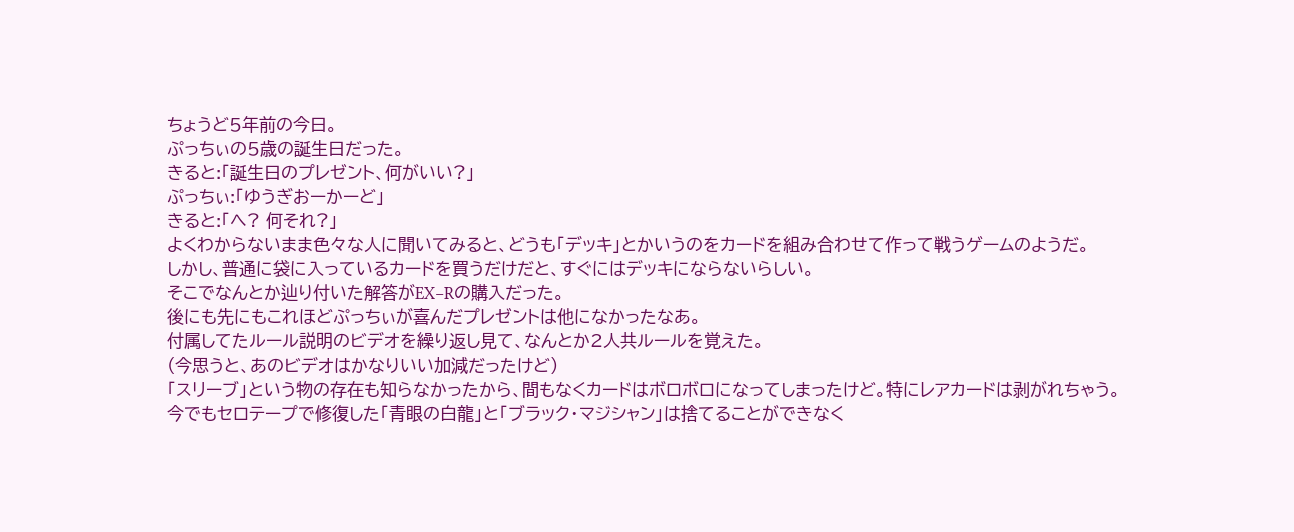ちょうど5年前の今日。
ぷっちぃの5歳の誕生日だった。
きると:「誕生日のプレゼント、何がいい?」
ぷっちぃ:「ゆうぎおーかーど」
きると:「へ? 何それ?」
よくわからないまま色々な人に聞いてみると、どうも「デッキ」とかいうのをカードを組み合わせて作って戦うゲームのようだ。
しかし、普通に袋に入っているカードを買うだけだと、すぐにはデッキにならないらしい。
そこでなんとか辿り付いた解答がEX−Rの購入だった。
後にも先にもこれほどぷっちぃが喜んだプレゼントは他になかったなあ。
付属してたルール説明のビデオを繰り返し見て、なんとか2人共ルールを覚えた。
(今思うと、あのビデオはかなりいい加減だったけど)
「スリーブ」という物の存在も知らなかったから、間もなくカードはボロボロになってしまったけど。特にレアカードは剥がれちゃう。
今でもセロテープで修復した「青眼の白龍」と「ブラック・マジシャン」は捨てることができなく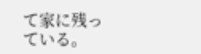て家に残っている。